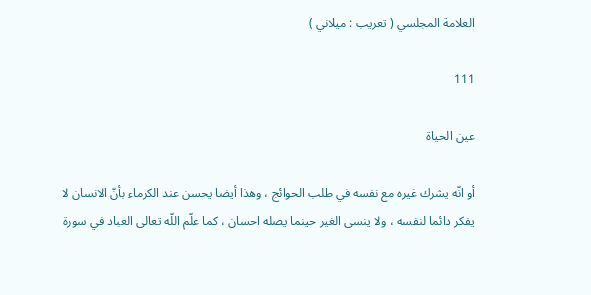العلامة المجلسي ( تعريب : ميلاني )

111

عين الحياة

أو انّه يشرك غيره مع نفسه في طلب الحوائج ، وهذا أيضا يحسن عند الكرماء بأنّ الانسان لا يفكر دائما لنفسه ، ولا ينسى الغير حينما يصله احسان ، كما علّم اللّه تعالى العباد في سورة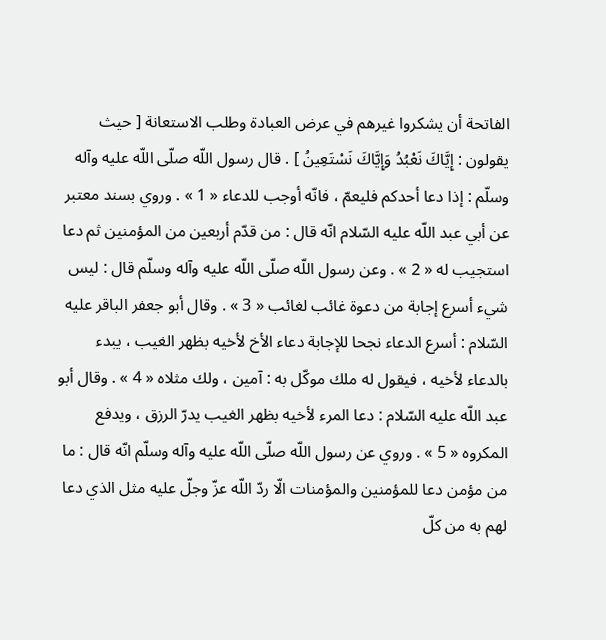الفاتحة أن يشكروا غيرهم في عرض العبادة وطلب الاستعانة [ حيث يقولون : إِيَّاكَ نَعْبُدُ وَإِيَّاكَ نَسْتَعِينُ ] . قال رسول اللّه صلّى اللّه عليه وآله وسلّم : إذا دعا أحدكم فليعمّ ، فانّه أوجب للدعاء « 1 » . وروي بسند معتبر عن أبي عبد اللّه عليه السّلام انّه قال : من قدّم أربعين من المؤمنين ثم دعا استجيب له « 2 » . وعن رسول اللّه صلّى اللّه عليه وآله وسلّم قال : ليس شيء أسرع إجابة من دعوة غائب لغائب « 3 » . وقال أبو جعفر الباقر عليه السّلام : أسرع الدعاء نجحا للإجابة دعاء الأخ لأخيه بظهر الغيب ، يبدء بالدعاء لأخيه ، فيقول له ملك موكّل به : آمين ، ولك مثلاه « 4 » . وقال أبو عبد اللّه عليه السّلام : دعا المرء لأخيه بظهر الغيب يدرّ الرزق ، ويدفع المكروه « 5 » . وروي عن رسول اللّه صلّى اللّه عليه وآله وسلّم انّه قال : ما من مؤمن دعا للمؤمنين والمؤمنات الّا ردّ اللّه عزّ وجلّ عليه مثل الذي دعا لهم به من كلّ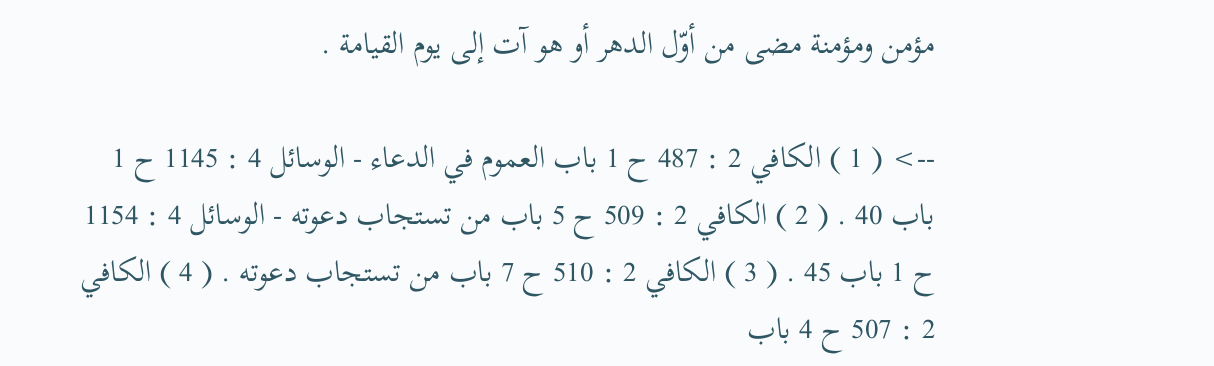مؤمن ومؤمنة مضى من أوّل الدهر أو هو آت إلى يوم القيامة .

--> ( 1 ) الكافي 2 : 487 ح 1 باب العموم في الدعاء - الوسائل 4 : 1145 ح 1 باب 40 . ( 2 ) الكافي 2 : 509 ح 5 باب من تستجاب دعوته - الوسائل 4 : 1154 ح 1 باب 45 . ( 3 ) الكافي 2 : 510 ح 7 باب من تستجاب دعوته . ( 4 ) الكافي 2 : 507 ح 4 باب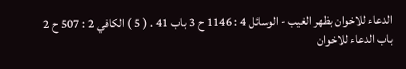الدعاء للاخوان بظهر الغيب - الوسائل 4 : 1146 ح 3 باب 41 . ( 5 ) الكافي 2 : 507 ح 2 باب الدعاء للاخوان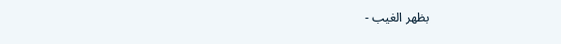بظهر الغيب -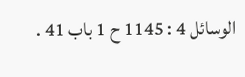الوسائل 4 : 1145 ح 1 باب 41 .